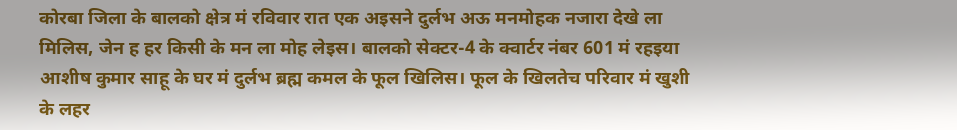कोरबा जिला के बालको क्षेत्र मं रविवार रात एक अइसने दुर्लभ अऊ मनमोहक नजारा देखे ला मिलिस, जेन ह हर किसी के मन ला मोह लेइस। बालको सेक्टर-4 के क्वार्टर नंबर 601 मं रहइया आशीष कुमार साहू के घर मं दुर्लभ ब्रह्म कमल के फूल खिलिस। फूल के खिलतेच परिवार मं खुशी के लहर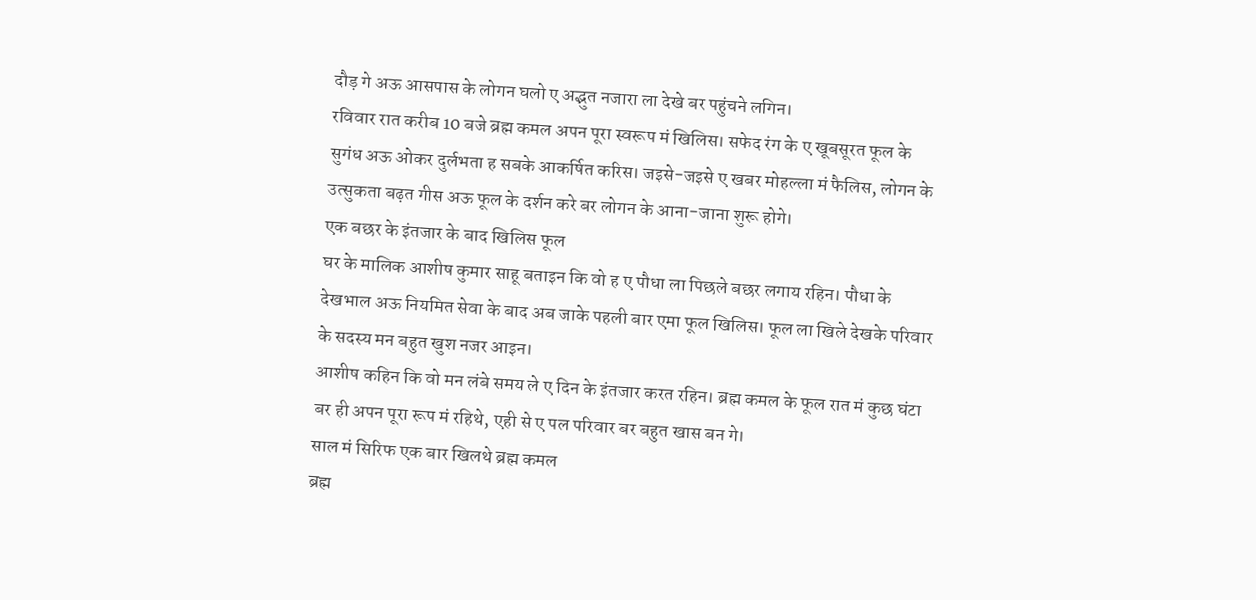दौड़ गे अऊ आसपास के लोगन घलो ए अद्भुत नजारा ला देखे बर पहुंचने लगिन।
रविवार रात करीब 10 बजे ब्रह्म कमल अपन पूरा स्वरूप मं खिलिस। सफेद रंग के ए खूबसूरत फूल के सुगंध अऊ ओकर दुर्लभता ह सबके आकर्षित करिस। जइसे-जइसे ए खबर मोहल्ला मं फैलिस, लोगन के उत्सुकता बढ़त गीस अऊ फूल के दर्शन करे बर लोगन के आना-जाना शुरू होगे।
एक बछर के इंतजार के बाद खिलिस फूल
घर के मालिक आशीष कुमार साहू बताइन कि वो ह ए पौधा ला पिछले बछर लगाय रहिन। पौधा के देखभाल अऊ नियमित सेवा के बाद अब जाके पहली बार एमा फूल खिलिस। फूल ला खिले देखके परिवार के सदस्य मन बहुत खुश नजर आइन।
आशीष कहिन कि वो मन लंबे समय ले ए दिन के इंतजार करत रहिन। ब्रह्म कमल के फूल रात मं कुछ घंटा बर ही अपन पूरा रूप मं रहिथे, एही से ए पल परिवार बर बहुत खास बन गे।
साल मं सिरिफ एक बार खिलथे ब्रह्म कमल
ब्रह्म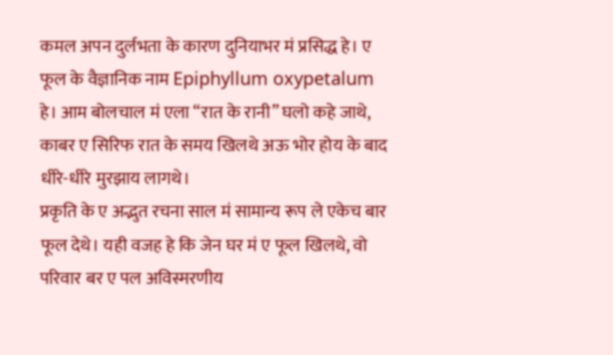कमल अपन दुर्लभता के कारण दुनियाभर मं प्रसिद्ध हे। ए फूल के वैज्ञानिक नाम Epiphyllum oxypetalum हे। आम बोलचाल मं एला “रात के रानी” घलो कहे जाथे, काबर ए सिरिफ रात के समय खिलथे अऊ भोर होय के बाद धीरे-धीरे मुरझाय लागथे।
प्रकृति के ए अद्भुत रचना साल मं सामान्य रूप ले एकेच बार फूल देथे। यही वजह हे कि जेन घर मं ए फूल खिलथे, वो परिवार बर ए पल अविस्मरणीय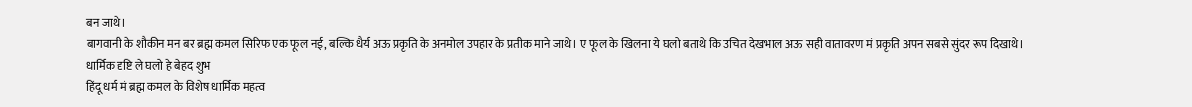बन जाथे।
बागवानी के शौकीन मन बर ब्रह्म कमल सिरिफ एक फूल नई, बल्कि धैर्य अऊ प्रकृति के अनमोल उपहार के प्रतीक माने जाथे। ए फूल के खिलना ये घलो बताथे कि उचित देखभाल अऊ सही वातावरण मं प्रकृति अपन सबसे सुंदर रूप दिखाथे।
धार्मिक दृष्टि ले घलो हे बेहद शुभ
हिंदू धर्म मं ब्रह्म कमल के विशेष धार्मिक महत्व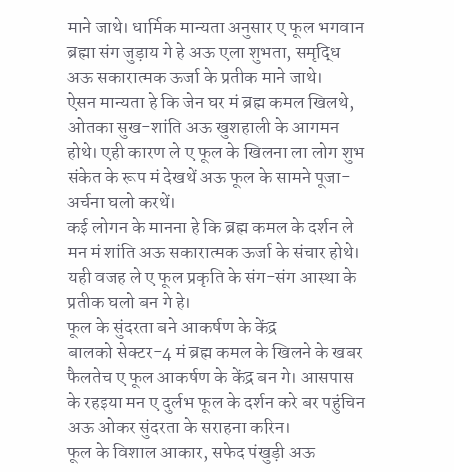माने जाथे। धार्मिक मान्यता अनुसार ए फूल भगवान ब्रह्मा संग जुड़ाय गे हे अऊ एला शुभता, समृद्धि अऊ सकारात्मक ऊर्जा के प्रतीक माने जाथे।
ऐसन मान्यता हे कि जेन घर मं ब्रह्म कमल खिलथे, ओतका सुख-शांति अऊ खुशहाली के आगमन होथे। एही कारण ले ए फूल के खिलना ला लोग शुभ संकेत के रूप मं देखथें अऊ फूल के सामने पूजा-अर्चना घलो करथें।
कई लोगन के मानना हे कि ब्रह्म कमल के दर्शन ले मन मं शांति अऊ सकारात्मक ऊर्जा के संचार होथे। यही वजह ले ए फूल प्रकृति के संग-संग आस्था के प्रतीक घलो बन गे हे।
फूल के सुंदरता बने आकर्षण के केंद्र
बालको सेक्टर-4 मं ब्रह्म कमल के खिलने के खबर फैलतेच ए फूल आकर्षण के केंद्र बन गे। आसपास के रहइया मन ए दुर्लभ फूल के दर्शन करे बर पहुंचिन अऊ ओकर सुंदरता के सराहना करिन।
फूल के विशाल आकार, सफेद पंखुड़ी अऊ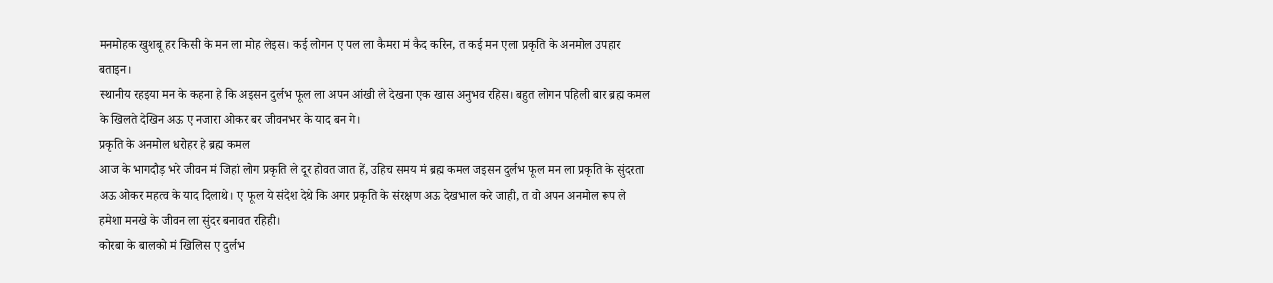मनमोहक खुशबू हर किसी के मन ला मोह लेइस। कई लोगन ए पल ला कैमरा मं कैद करिन, त कई मन एला प्रकृति के अनमोल उपहार बताइन।
स्थानीय रहइया मन के कहना हे कि अइसन दुर्लभ फूल ला अपन आंखी ले देखना एक खास अनुभव रहिस। बहुत लोगन पहिली बार ब्रह्म कमल के खिलते देखिन अऊ ए नजारा ओकर बर जीवनभर के याद बन गे।
प्रकृति के अनमोल धरोहर हे ब्रह्म कमल
आज के भागदौड़ भरे जीवन मं जिहां लोग प्रकृति ले दूर होवत जात हें, उहिच समय मं ब्रह्म कमल जइसन दुर्लभ फूल मन ला प्रकृति के सुंदरता अऊ ओकर महत्व के याद दिलाथे। ए फूल ये संदेश देथे कि अगर प्रकृति के संरक्षण अऊ देखभाल करे जाही, त वो अपन अनमोल रूप ले हमेशा मनखे के जीवन ला सुंदर बनावत रहिही।
कोरबा के बालको मं खिलिस ए दुर्लभ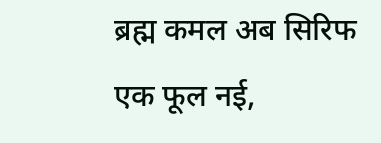ब्रह्म कमल अब सिरिफ एक फूल नई,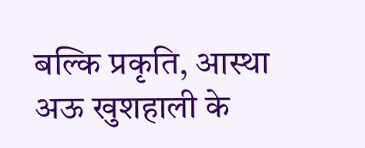बल्कि प्रकृति, आस्था अऊ खुशहाली के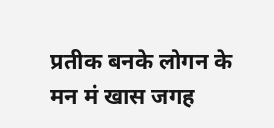प्रतीक बनके लोगन के मन मं खास जगह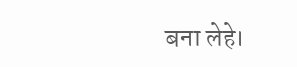बना लेहे।